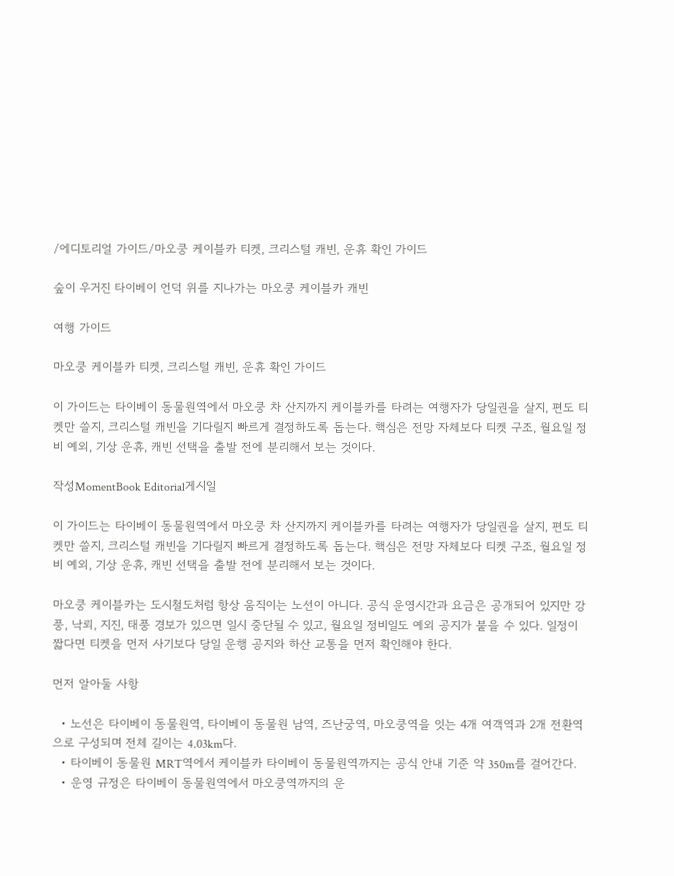/에디토리얼 가이드/마오쿵 케이블카 티켓, 크리스털 캐빈, 운휴 확인 가이드

숲이 우거진 타이베이 언덕 위를 지나가는 마오쿵 케이블카 캐빈

여행 가이드

마오쿵 케이블카 티켓, 크리스털 캐빈, 운휴 확인 가이드

이 가이드는 타이베이 동물원역에서 마오쿵 차 산지까지 케이블카를 타려는 여행자가 당일권을 살지, 편도 티켓만 쓸지, 크리스털 캐빈을 기다릴지 빠르게 결정하도록 돕는다. 핵심은 전망 자체보다 티켓 구조, 월요일 정비 예외, 기상 운휴, 캐빈 선택을 출발 전에 분리해서 보는 것이다.

작성MomentBook Editorial게시일

이 가이드는 타이베이 동물원역에서 마오쿵 차 산지까지 케이블카를 타려는 여행자가 당일권을 살지, 편도 티켓만 쓸지, 크리스털 캐빈을 기다릴지 빠르게 결정하도록 돕는다. 핵심은 전망 자체보다 티켓 구조, 월요일 정비 예외, 기상 운휴, 캐빈 선택을 출발 전에 분리해서 보는 것이다.

마오쿵 케이블카는 도시철도처럼 항상 움직이는 노선이 아니다. 공식 운영시간과 요금은 공개되어 있지만 강풍, 낙뢰, 지진, 태풍 경보가 있으면 일시 중단될 수 있고, 월요일 정비일도 예외 공지가 붙을 수 있다. 일정이 짧다면 티켓을 먼저 사기보다 당일 운행 공지와 하산 교통을 먼저 확인해야 한다.

먼저 알아둘 사항

  • 노선은 타이베이 동물원역, 타이베이 동물원 남역, 즈난궁역, 마오쿵역을 잇는 4개 여객역과 2개 전환역으로 구성되며 전체 길이는 4.03km다.
  • 타이베이 동물원 MRT역에서 케이블카 타이베이 동물원역까지는 공식 안내 기준 약 350m를 걸어간다.
  • 운영 규정은 타이베이 동물원역에서 마오쿵역까지의 운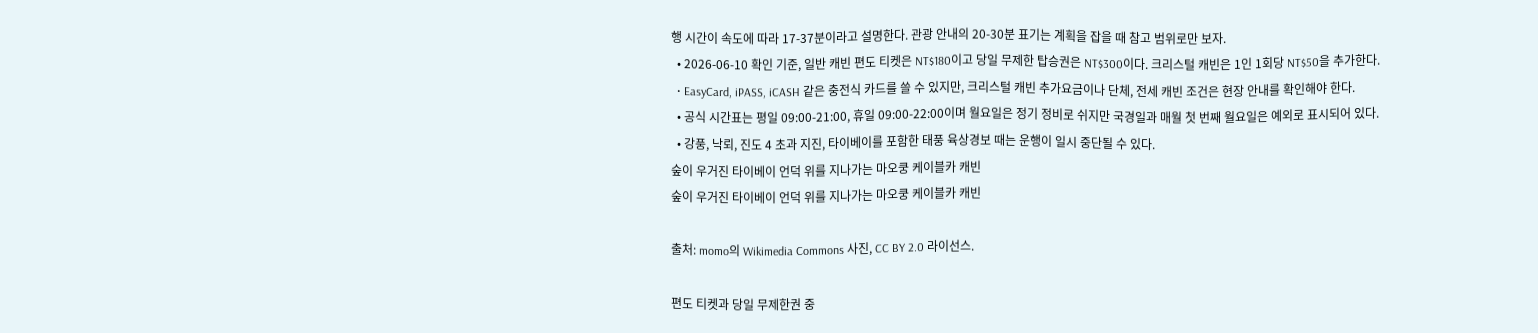행 시간이 속도에 따라 17-37분이라고 설명한다. 관광 안내의 20-30분 표기는 계획을 잡을 때 참고 범위로만 보자.
  • 2026-06-10 확인 기준, 일반 캐빈 편도 티켓은 NT$180이고 당일 무제한 탑승권은 NT$300이다. 크리스털 캐빈은 1인 1회당 NT$50을 추가한다.
  • EasyCard, iPASS, iCASH 같은 충전식 카드를 쓸 수 있지만, 크리스털 캐빈 추가요금이나 단체, 전세 캐빈 조건은 현장 안내를 확인해야 한다.
  • 공식 시간표는 평일 09:00-21:00, 휴일 09:00-22:00이며 월요일은 정기 정비로 쉬지만 국경일과 매월 첫 번째 월요일은 예외로 표시되어 있다.
  • 강풍, 낙뢰, 진도 4 초과 지진, 타이베이를 포함한 태풍 육상경보 때는 운행이 일시 중단될 수 있다.
숲이 우거진 타이베이 언덕 위를 지나가는 마오쿵 케이블카 캐빈
숲이 우거진 타이베이 언덕 위를 지나가는 마오쿵 케이블카 캐빈

출처: momo의 Wikimedia Commons 사진, CC BY 2.0 라이선스.

편도 티켓과 당일 무제한권 중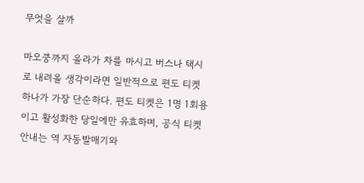무엇을 살까

마오쿵까지 올라가 차를 마시고 버스나 택시로 내려올 생각이라면 일반적으로 편도 티켓 하나가 가장 단순하다. 편도 티켓은 1명 1회용이고 활성화한 당일에만 유효하며, 공식 티켓 안내는 역 자동발매기와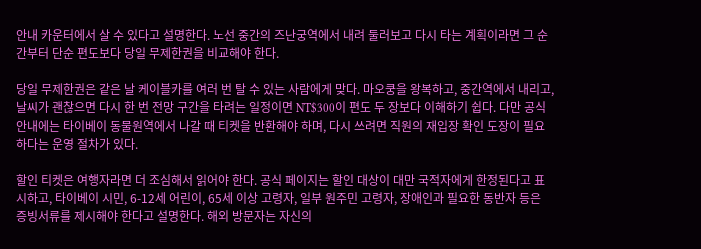안내 카운터에서 살 수 있다고 설명한다. 노선 중간의 즈난궁역에서 내려 둘러보고 다시 타는 계획이라면 그 순간부터 단순 편도보다 당일 무제한권을 비교해야 한다.

당일 무제한권은 같은 날 케이블카를 여러 번 탈 수 있는 사람에게 맞다. 마오쿵을 왕복하고, 중간역에서 내리고, 날씨가 괜찮으면 다시 한 번 전망 구간을 타려는 일정이면 NT$300이 편도 두 장보다 이해하기 쉽다. 다만 공식 안내에는 타이베이 동물원역에서 나갈 때 티켓을 반환해야 하며, 다시 쓰려면 직원의 재입장 확인 도장이 필요하다는 운영 절차가 있다.

할인 티켓은 여행자라면 더 조심해서 읽어야 한다. 공식 페이지는 할인 대상이 대만 국적자에게 한정된다고 표시하고, 타이베이 시민, 6-12세 어린이, 65세 이상 고령자, 일부 원주민 고령자, 장애인과 필요한 동반자 등은 증빙서류를 제시해야 한다고 설명한다. 해외 방문자는 자신의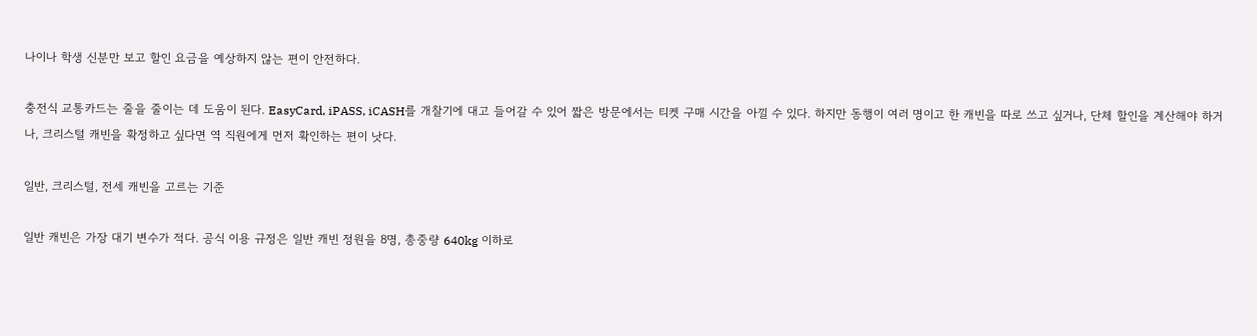나이나 학생 신분만 보고 할인 요금을 예상하지 않는 편이 안전하다.

충전식 교통카드는 줄을 줄이는 데 도움이 된다. EasyCard, iPASS, iCASH를 개찰기에 대고 들어갈 수 있어 짧은 방문에서는 티켓 구매 시간을 아낄 수 있다. 하지만 동행이 여러 명이고 한 캐빈을 따로 쓰고 싶거나, 단체 할인을 계산해야 하거나, 크리스털 캐빈을 확정하고 싶다면 역 직원에게 먼저 확인하는 편이 낫다.

일반, 크리스털, 전세 캐빈을 고르는 기준

일반 캐빈은 가장 대기 변수가 적다. 공식 이용 규정은 일반 캐빈 정원을 8명, 총중량 640kg 이하로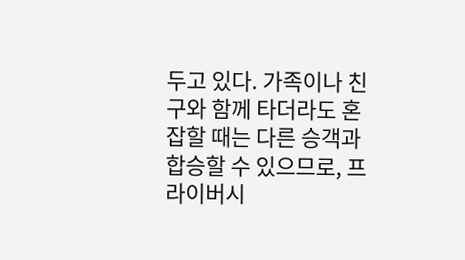두고 있다. 가족이나 친구와 함께 타더라도 혼잡할 때는 다른 승객과 합승할 수 있으므로, 프라이버시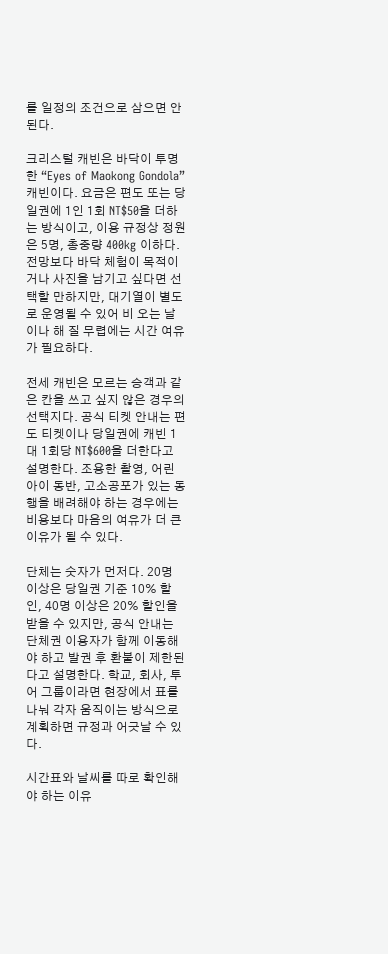를 일정의 조건으로 삼으면 안 된다.

크리스털 캐빈은 바닥이 투명한 “Eyes of Maokong Gondola” 캐빈이다. 요금은 편도 또는 당일권에 1인 1회 NT$50을 더하는 방식이고, 이용 규정상 정원은 5명, 총중량 400kg 이하다. 전망보다 바닥 체험이 목적이거나 사진을 남기고 싶다면 선택할 만하지만, 대기열이 별도로 운영될 수 있어 비 오는 날이나 해 질 무렵에는 시간 여유가 필요하다.

전세 캐빈은 모르는 승객과 같은 칸을 쓰고 싶지 않은 경우의 선택지다. 공식 티켓 안내는 편도 티켓이나 당일권에 캐빈 1대 1회당 NT$600을 더한다고 설명한다. 조용한 촬영, 어린아이 동반, 고소공포가 있는 동행을 배려해야 하는 경우에는 비용보다 마음의 여유가 더 큰 이유가 될 수 있다.

단체는 숫자가 먼저다. 20명 이상은 당일권 기준 10% 할인, 40명 이상은 20% 할인을 받을 수 있지만, 공식 안내는 단체권 이용자가 함께 이동해야 하고 발권 후 환불이 제한된다고 설명한다. 학교, 회사, 투어 그룹이라면 현장에서 표를 나눠 각자 움직이는 방식으로 계획하면 규정과 어긋날 수 있다.

시간표와 날씨를 따로 확인해야 하는 이유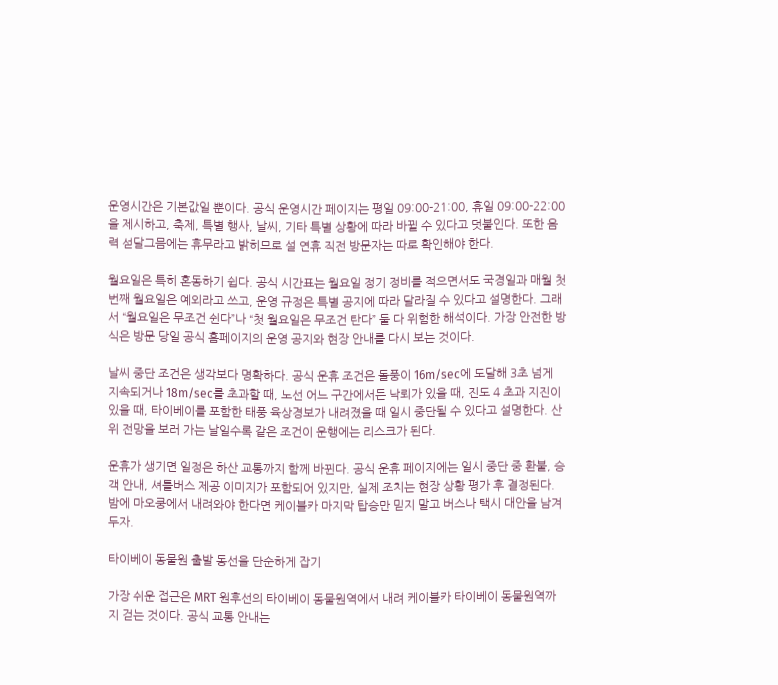운영시간은 기본값일 뿐이다. 공식 운영시간 페이지는 평일 09:00-21:00, 휴일 09:00-22:00을 제시하고, 축제, 특별 행사, 날씨, 기타 특별 상황에 따라 바뀔 수 있다고 덧붙인다. 또한 음력 섣달그믐에는 휴무라고 밝히므로 설 연휴 직전 방문자는 따로 확인해야 한다.

월요일은 특히 혼동하기 쉽다. 공식 시간표는 월요일 정기 정비를 적으면서도 국경일과 매월 첫 번째 월요일은 예외라고 쓰고, 운영 규정은 특별 공지에 따라 달라질 수 있다고 설명한다. 그래서 “월요일은 무조건 쉰다”나 “첫 월요일은 무조건 탄다” 둘 다 위험한 해석이다. 가장 안전한 방식은 방문 당일 공식 홈페이지의 운영 공지와 현장 안내를 다시 보는 것이다.

날씨 중단 조건은 생각보다 명확하다. 공식 운휴 조건은 돌풍이 16m/sec에 도달해 3초 넘게 지속되거나 18m/sec를 초과할 때, 노선 어느 구간에서든 낙뢰가 있을 때, 진도 4 초과 지진이 있을 때, 타이베이를 포함한 태풍 육상경보가 내려졌을 때 일시 중단될 수 있다고 설명한다. 산 위 전망을 보러 가는 날일수록 같은 조건이 운행에는 리스크가 된다.

운휴가 생기면 일정은 하산 교통까지 함께 바뀐다. 공식 운휴 페이지에는 일시 중단 중 환불, 승객 안내, 셔틀버스 제공 이미지가 포함되어 있지만, 실제 조치는 현장 상황 평가 후 결정된다. 밤에 마오쿵에서 내려와야 한다면 케이블카 마지막 탑승만 믿지 말고 버스나 택시 대안을 남겨두자.

타이베이 동물원 출발 동선을 단순하게 잡기

가장 쉬운 접근은 MRT 원후선의 타이베이 동물원역에서 내려 케이블카 타이베이 동물원역까지 걷는 것이다. 공식 교통 안내는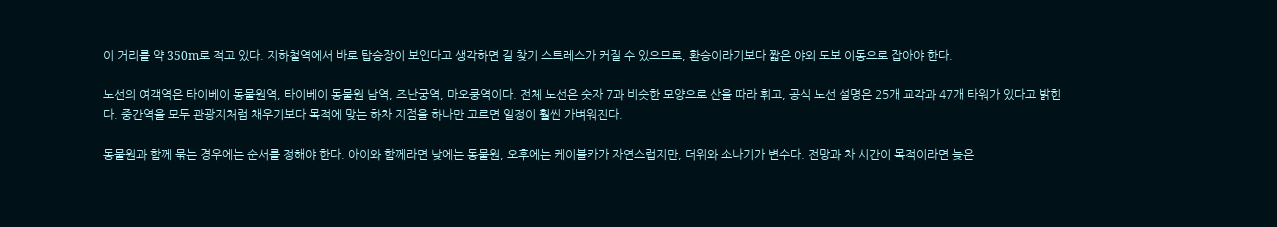이 거리를 약 350m로 적고 있다. 지하철역에서 바로 탑승장이 보인다고 생각하면 길 찾기 스트레스가 커질 수 있으므로, 환승이라기보다 짧은 야외 도보 이동으로 잡아야 한다.

노선의 여객역은 타이베이 동물원역, 타이베이 동물원 남역, 즈난궁역, 마오쿵역이다. 전체 노선은 숫자 7과 비슷한 모양으로 산을 따라 휘고, 공식 노선 설명은 25개 교각과 47개 타워가 있다고 밝힌다. 중간역을 모두 관광지처럼 채우기보다 목적에 맞는 하차 지점을 하나만 고르면 일정이 훨씬 가벼워진다.

동물원과 함께 묶는 경우에는 순서를 정해야 한다. 아이와 함께라면 낮에는 동물원, 오후에는 케이블카가 자연스럽지만, 더위와 소나기가 변수다. 전망과 차 시간이 목적이라면 늦은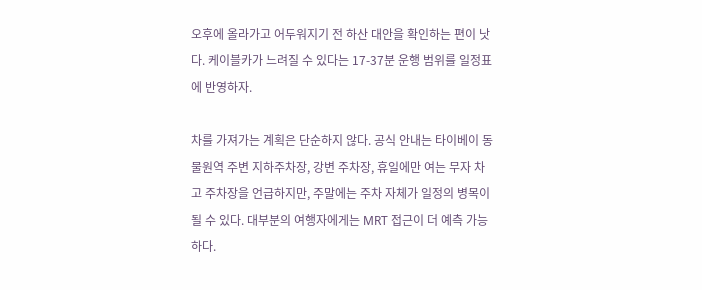오후에 올라가고 어두워지기 전 하산 대안을 확인하는 편이 낫다. 케이블카가 느려질 수 있다는 17-37분 운행 범위를 일정표에 반영하자.

차를 가져가는 계획은 단순하지 않다. 공식 안내는 타이베이 동물원역 주변 지하주차장, 강변 주차장, 휴일에만 여는 무자 차고 주차장을 언급하지만, 주말에는 주차 자체가 일정의 병목이 될 수 있다. 대부분의 여행자에게는 MRT 접근이 더 예측 가능하다.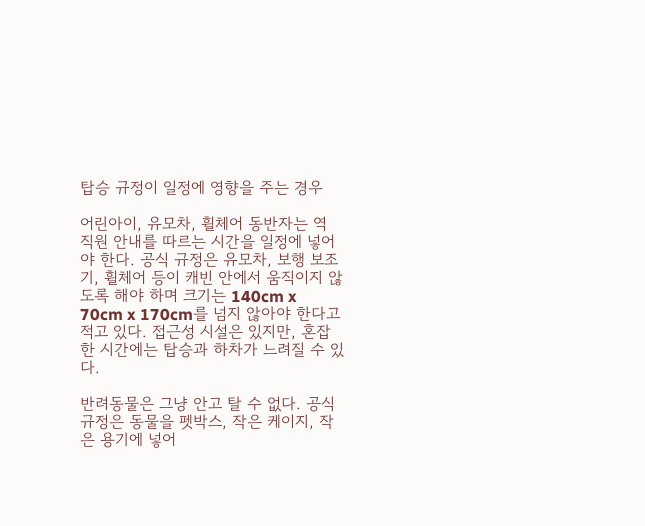탑승 규정이 일정에 영향을 주는 경우

어린아이, 유모차, 휠체어 동반자는 역 직원 안내를 따르는 시간을 일정에 넣어야 한다. 공식 규정은 유모차, 보행 보조기, 휠체어 등이 캐빈 안에서 움직이지 않도록 해야 하며 크기는 140cm x 70cm x 170cm를 넘지 않아야 한다고 적고 있다. 접근성 시설은 있지만, 혼잡한 시간에는 탑승과 하차가 느려질 수 있다.

반려동물은 그냥 안고 탈 수 없다. 공식 규정은 동물을 펫박스, 작은 케이지, 작은 용기에 넣어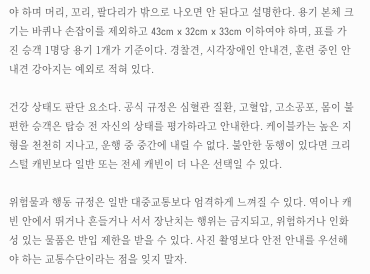야 하며 머리, 꼬리, 팔다리가 밖으로 나오면 안 된다고 설명한다. 용기 본체 크기는 바퀴나 손잡이를 제외하고 43cm x 32cm x 33cm 이하여야 하며, 표를 가진 승객 1명당 용기 1개가 기준이다. 경찰견, 시각장애인 안내견, 훈련 중인 안내견 강아지는 예외로 적혀 있다.

건강 상태도 판단 요소다. 공식 규정은 심혈관 질환, 고혈압, 고소공포, 몸이 불편한 승객은 탑승 전 자신의 상태를 평가하라고 안내한다. 케이블카는 높은 지형을 천천히 지나고, 운행 중 중간에 내릴 수 없다. 불안한 동행이 있다면 크리스털 캐빈보다 일반 또는 전세 캐빈이 더 나은 선택일 수 있다.

위험물과 행동 규정은 일반 대중교통보다 엄격하게 느껴질 수 있다. 역이나 캐빈 안에서 뛰거나 흔들거나 서서 장난치는 행위는 금지되고, 위험하거나 인화성 있는 물품은 반입 제한을 받을 수 있다. 사진 촬영보다 안전 안내를 우선해야 하는 교통수단이라는 점을 잊지 말자.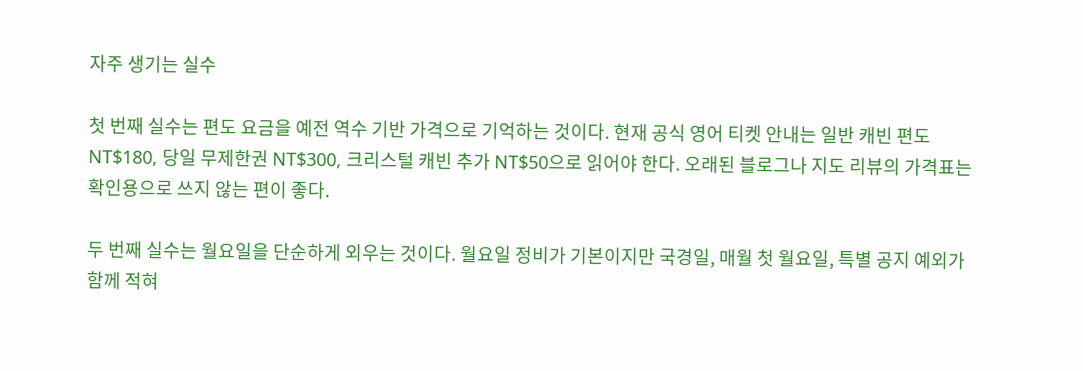자주 생기는 실수

첫 번째 실수는 편도 요금을 예전 역수 기반 가격으로 기억하는 것이다. 현재 공식 영어 티켓 안내는 일반 캐빈 편도 NT$180, 당일 무제한권 NT$300, 크리스털 캐빈 추가 NT$50으로 읽어야 한다. 오래된 블로그나 지도 리뷰의 가격표는 확인용으로 쓰지 않는 편이 좋다.

두 번째 실수는 월요일을 단순하게 외우는 것이다. 월요일 정비가 기본이지만 국경일, 매월 첫 월요일, 특별 공지 예외가 함께 적혀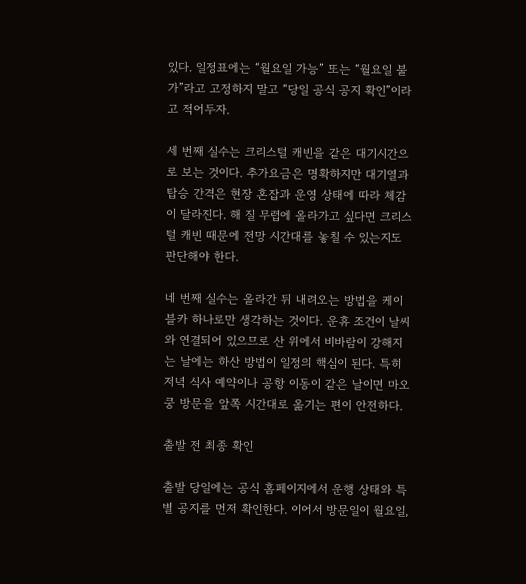있다. 일정표에는 “월요일 가능” 또는 “월요일 불가”라고 고정하지 말고 “당일 공식 공지 확인”이라고 적어두자.

세 번째 실수는 크리스털 캐빈을 같은 대기시간으로 보는 것이다. 추가요금은 명확하지만 대기열과 탑승 간격은 현장 혼잡과 운영 상태에 따라 체감이 달라진다. 해 질 무렵에 올라가고 싶다면 크리스털 캐빈 때문에 전망 시간대를 놓칠 수 있는지도 판단해야 한다.

네 번째 실수는 올라간 뒤 내려오는 방법을 케이블카 하나로만 생각하는 것이다. 운휴 조건이 날씨와 연결되어 있으므로 산 위에서 비바람이 강해지는 날에는 하산 방법이 일정의 핵심이 된다. 특히 저녁 식사 예약이나 공항 이동이 같은 날이면 마오쿵 방문을 앞쪽 시간대로 옮기는 편이 안전하다.

출발 전 최종 확인

출발 당일에는 공식 홈페이지에서 운행 상태와 특별 공지를 먼저 확인한다. 이어서 방문일이 월요일,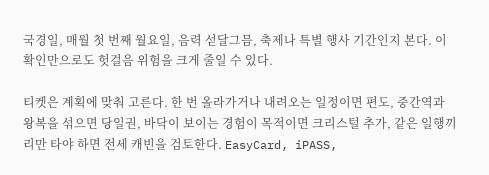국경일, 매월 첫 번째 월요일, 음력 섣달그믐, 축제나 특별 행사 기간인지 본다. 이 확인만으로도 헛걸음 위험을 크게 줄일 수 있다.

티켓은 계획에 맞춰 고른다. 한 번 올라가거나 내려오는 일정이면 편도, 중간역과 왕복을 섞으면 당일권, 바닥이 보이는 경험이 목적이면 크리스털 추가, 같은 일행끼리만 타야 하면 전세 캐빈을 검토한다. EasyCard, iPASS,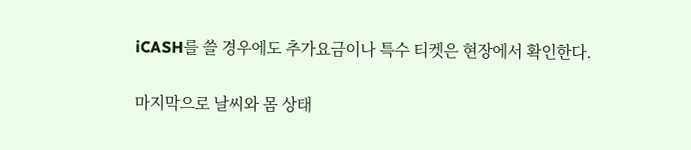iCASH를 쓸 경우에도 추가요금이나 특수 티켓은 현장에서 확인한다.

마지막으로 날씨와 몸 상태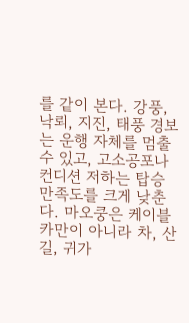를 같이 본다. 강풍, 낙뢰, 지진, 태풍 경보는 운행 자체를 멈출 수 있고, 고소공포나 컨디션 저하는 탑승 만족도를 크게 낮춘다. 마오쿵은 케이블카만이 아니라 차, 산길, 귀가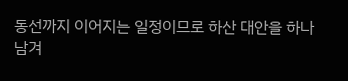동선까지 이어지는 일정이므로 하산 대안을 하나 남겨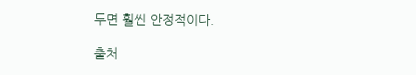두면 훨씬 안정적이다.

출처